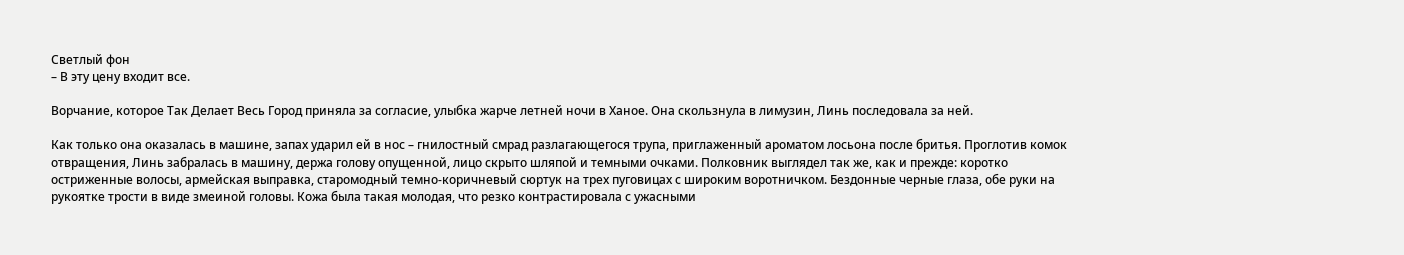Светлый фон
– В эту цену входит все.

Ворчание, которое Так Делает Весь Город приняла за согласие, улыбка жарче летней ночи в Ханое. Она скользнула в лимузин, Линь последовала за ней.

Как только она оказалась в машине, запах ударил ей в нос – гнилостный смрад разлагающегося трупа, приглаженный ароматом лосьона после бритья. Проглотив комок отвращения, Линь забралась в машину, держа голову опущенной, лицо скрыто шляпой и темными очками. Полковник выглядел так же, как и прежде: коротко остриженные волосы, армейская выправка, старомодный темно-коричневый сюртук на трех пуговицах с широким воротничком. Бездонные черные глаза, обе руки на рукоятке трости в виде змеиной головы. Кожа была такая молодая, что резко контрастировала с ужасными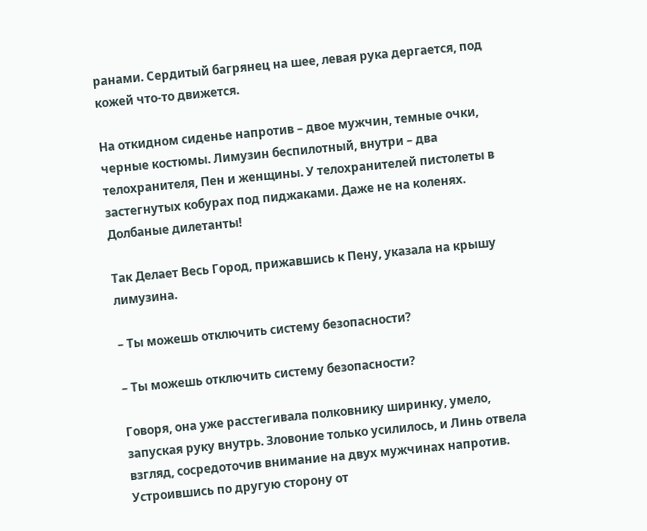ранами. Сердитый багрянец на шее, левая рука дергается, под кожей что-то движется.

На откидном сиденье напротив – двое мужчин, темные очки, черные костюмы. Лимузин беспилотный, внутри – два телохранителя, Пен и женщины. У телохранителей пистолеты в застегнутых кобурах под пиджаками. Даже не на коленях. Долбаные дилетанты!

Так Делает Весь Город, прижавшись к Пену, указала на крышу лимузина.

– Ты можешь отключить систему безопасности?

– Ты можешь отключить систему безопасности?

Говоря, она уже расстегивала полковнику ширинку, умело, запуская руку внутрь. Зловоние только усилилось, и Линь отвела взгляд, сосредоточив внимание на двух мужчинах напротив. Устроившись по другую сторону от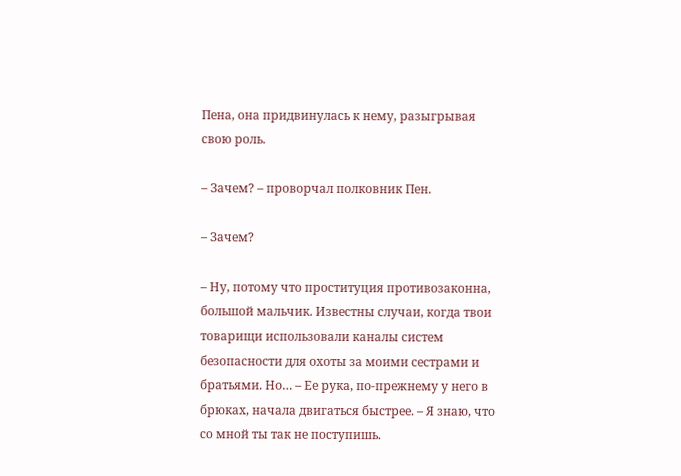Пена, она придвинулась к нему, разыгрывая свою роль.

– Зачем? – проворчал полковник Пен.

– Зачем?

– Ну, потому что проституция противозаконна, большой мальчик. Известны случаи, когда твои товарищи использовали каналы систем безопасности для охоты за моими сестрами и братьями. Но… – Ее рука, по-прежнему у него в брюках, начала двигаться быстрее. – Я знаю, что со мной ты так не поступишь.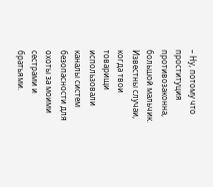– Ну, потому что проституция противозаконна, большой мальчик. Известны случаи, когда твои товарищи использовали каналы систем безопасности для охоты за моими сестрами и братьями.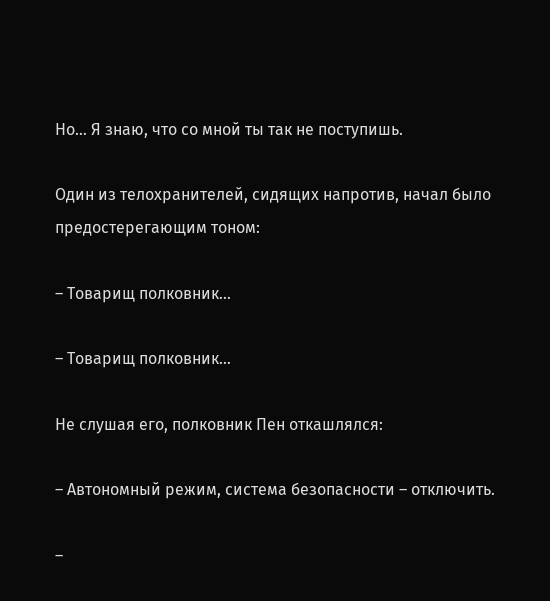Но… Я знаю, что со мной ты так не поступишь.

Один из телохранителей, сидящих напротив, начал было предостерегающим тоном:

– Товарищ полковник…

– Товарищ полковник…

Не слушая его, полковник Пен откашлялся:

– Автономный режим, система безопасности – отключить.

–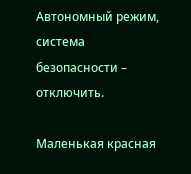Автономный режим, система безопасности – отключить.

Маленькая красная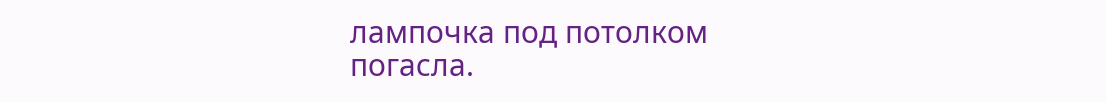лампочка под потолком погасла.